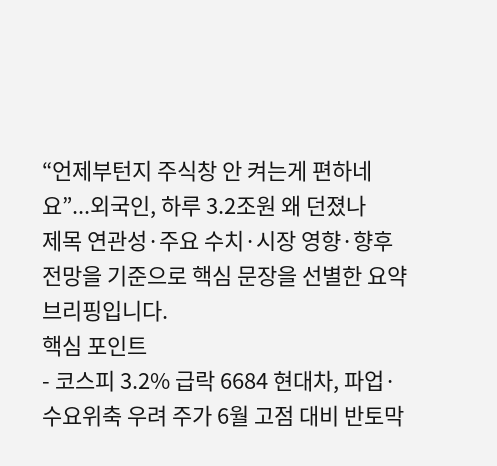“언제부턴지 주식창 안 켜는게 편하네요”...외국인, 하루 3.2조원 왜 던졌나
제목 연관성·주요 수치·시장 영향·향후 전망을 기준으로 핵심 문장을 선별한 요약 브리핑입니다.
핵심 포인트
- 코스피 3.2% 급락 6684 현대차, 파업·수요위축 우려 주가 6월 고점 대비 반토막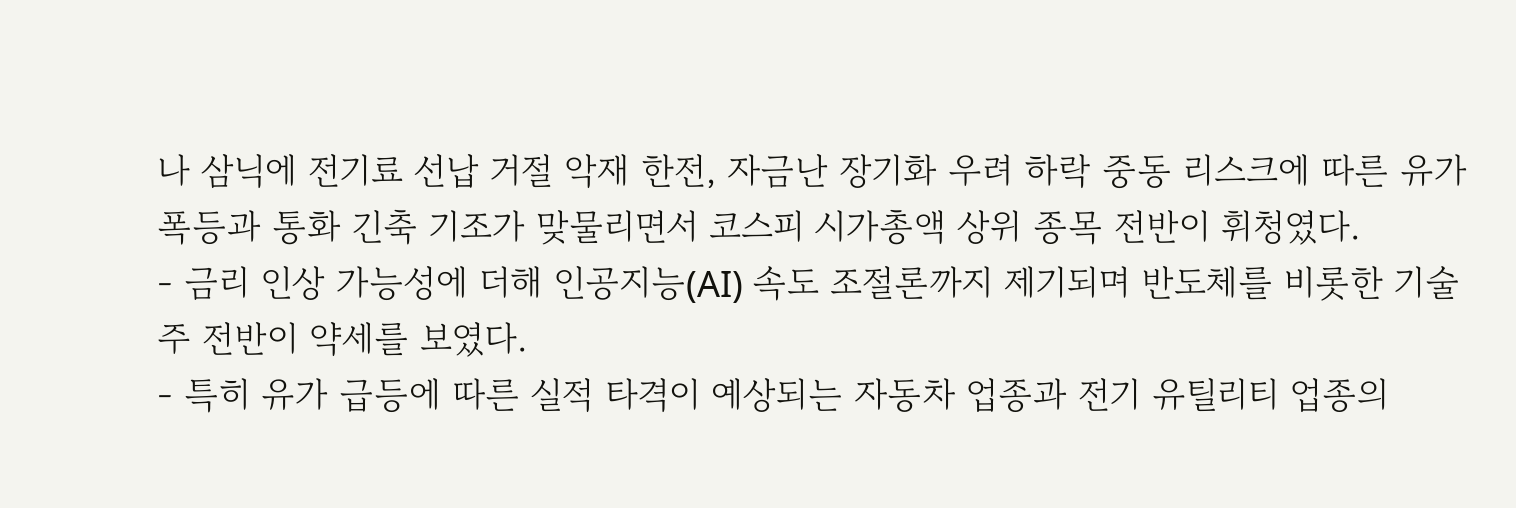나 삼닉에 전기료 선납 거절 악재 한전, 자금난 장기화 우려 하락 중동 리스크에 따른 유가 폭등과 통화 긴축 기조가 맞물리면서 코스피 시가총액 상위 종목 전반이 휘청였다.
- 금리 인상 가능성에 더해 인공지능(AI) 속도 조절론까지 제기되며 반도체를 비롯한 기술주 전반이 약세를 보였다.
- 특히 유가 급등에 따른 실적 타격이 예상되는 자동차 업종과 전기 유틸리티 업종의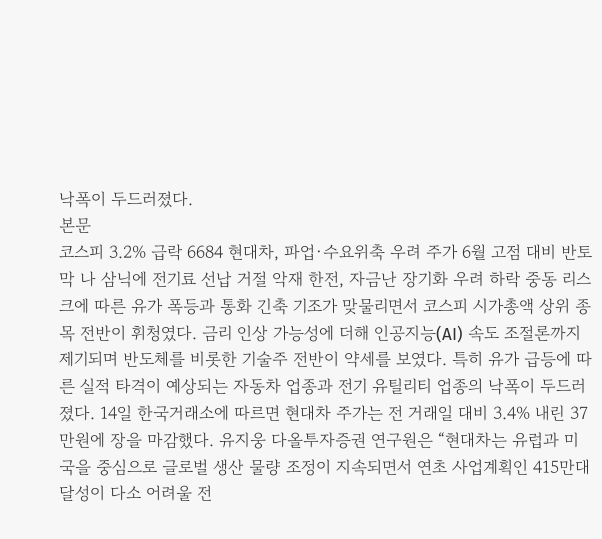낙폭이 두드러졌다.
본문
코스피 3.2% 급락 6684 현대차, 파업·수요위축 우려 주가 6월 고점 대비 반토막 나 삼닉에 전기료 선납 거절 악재 한전, 자금난 장기화 우려 하락 중동 리스크에 따른 유가 폭등과 통화 긴축 기조가 맞물리면서 코스피 시가총액 상위 종목 전반이 휘청였다. 금리 인상 가능성에 더해 인공지능(AI) 속도 조절론까지 제기되며 반도체를 비롯한 기술주 전반이 약세를 보였다. 특히 유가 급등에 따른 실적 타격이 예상되는 자동차 업종과 전기 유틸리티 업종의 낙폭이 두드러졌다. 14일 한국거래소에 따르면 현대차 주가는 전 거래일 대비 3.4% 내린 37만원에 장을 마감했다. 유지웅 다올투자증권 연구원은 “현대차는 유럽과 미국을 중심으로 글로벌 생산 물량 조정이 지속되면서 연초 사업계획인 415만대 달성이 다소 어려울 전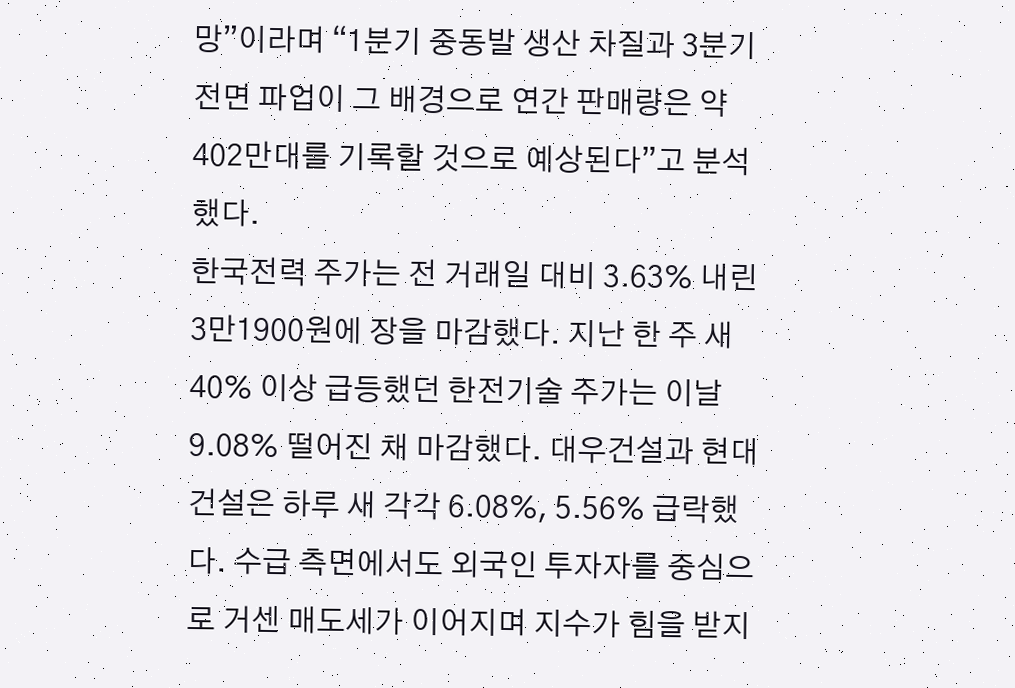망”이라며 “1분기 중동발 생산 차질과 3분기 전면 파업이 그 배경으로 연간 판매량은 약 402만대를 기록할 것으로 예상된다”고 분석했다.
한국전력 주가는 전 거래일 대비 3.63% 내린 3만1900원에 장을 마감했다. 지난 한 주 새 40% 이상 급등했던 한전기술 주가는 이날 9.08% 떨어진 채 마감했다. 대우건설과 현대건설은 하루 새 각각 6.08%, 5.56% 급락했다. 수급 측면에서도 외국인 투자자를 중심으로 거센 매도세가 이어지며 지수가 힘을 받지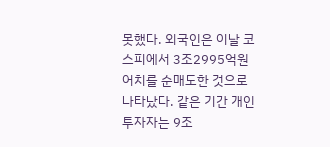못했다. 외국인은 이날 코스피에서 3조2995억원어치를 순매도한 것으로 나타났다. 같은 기간 개인투자자는 9조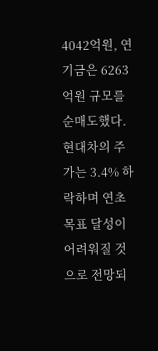4042억원, 연기금은 6263억원 규모를 순매도했다. 현대차의 주가는 3.4% 하락하며 연초 목표 달성이 어려워질 것으로 전망되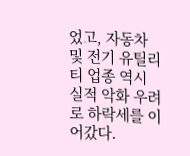었고, 자동차 및 전기 유틸리티 업종 역시 실적 악화 우려로 하락세를 이어갔다.